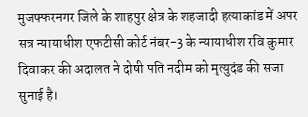मुजफ्फरनगर जिले के शाहपुर क्षेत्र के शहजादी हत्याकांड में अपर सत्र न्यायाधीश एफटीसी कोर्ट नंबर-3 के न्यायाधीश रवि कुमार दिवाकर की अदालत ने दोषी पति नदीम को मृत्युदंड की सजा सुनाई है।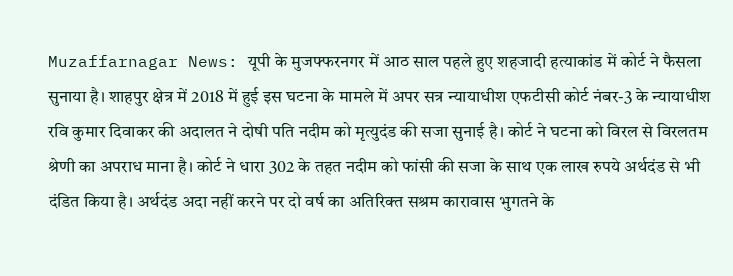Muzaffarnagar News: यूपी के मुजफ्फरनगर में आठ साल पहले हुए शहजादी हत्याकांड में कोर्ट ने फैसला सुनाया है। शाहपुर क्षेत्र में 2018 में हुई इस घटना के मामले में अपर सत्र न्यायाधीश एफटीसी कोर्ट नंबर-3 के न्यायाधीश रवि कुमार दिवाकर की अदालत ने दोषी पति नदीम को मृत्युदंड की सजा सुनाई है। कोर्ट ने घटना को विरल से विरलतम श्रेणी का अपराध माना है। कोर्ट ने धारा 302 के तहत नदीम को फांसी की सजा के साथ एक लाख रुपये अर्थदंड से भी दंडित किया है। अर्थदंड अदा नहीं करने पर दो वर्ष का अतिरिक्त सश्रम कारावास भुगतने के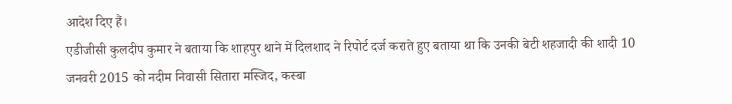आदेश दिए हैं।
एडीजीसी कुलदीप कुमार ने बताया कि शाहपुर थाने में दिलशाद ने रिपोर्ट दर्ज कराते हुए बताया था कि उनकी बेटी शहजादी की शादी 10 जनवरी 2015 को नदीम निवासी सितारा मस्जिद, कस्बा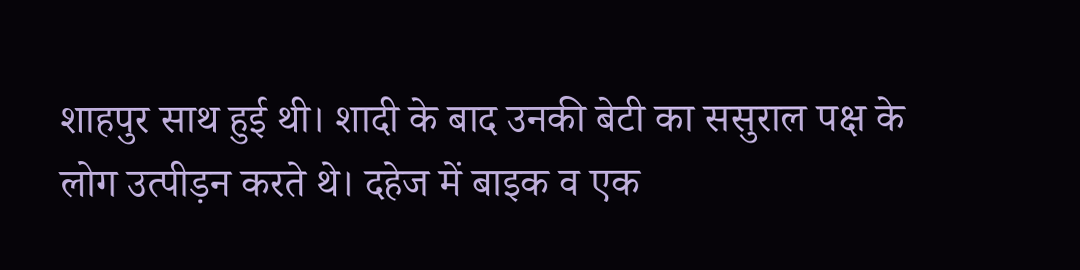शाहपुर साथ हुई थी। शादी के बाद उनकी बेटी का ससुराल पक्ष के लोग उत्पीड़न करते थे। दहेज में बाइक व एक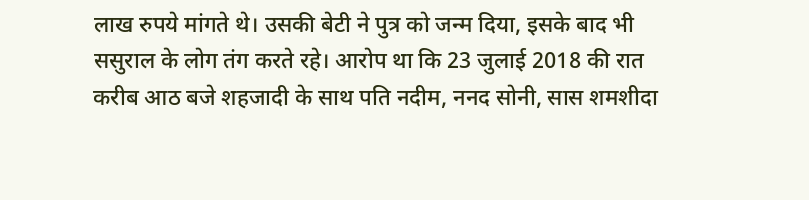लाख रुपये मांगते थे। उसकी बेटी ने पुत्र को जन्म दिया, इसके बाद भी ससुराल के लोग तंग करते रहे। आरोप था कि 23 जुलाई 2018 की रात करीब आठ बजे शहजादी के साथ पति नदीम, ननद सोनी, सास शमशीदा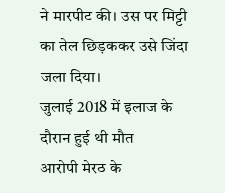ने मारपीट की। उस पर मिट्टी का तेल छिड़ककर उसे जिंदा जला दिया।
जुलाई 2018 में इलाज के दौरान हुई थी मौत
आरोपी मेरठ के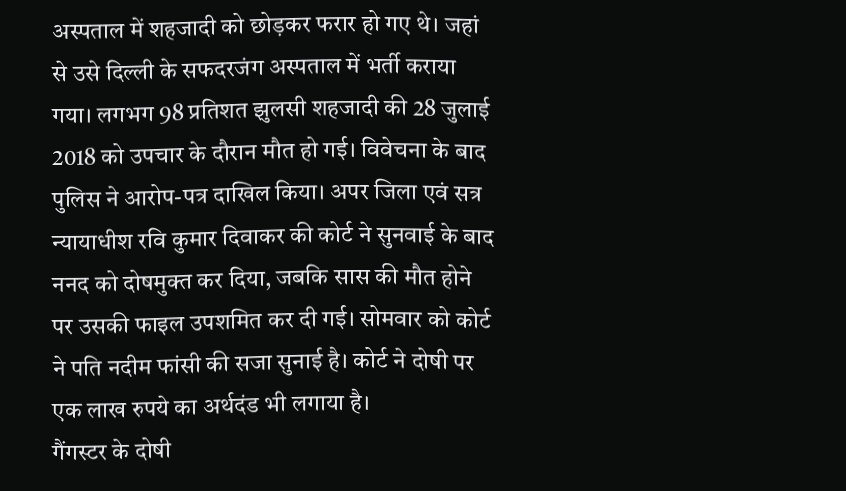अस्पताल में शहजादी को छोड़कर फरार हो गए थे। जहां से उसे दिल्ली के सफदरजंग अस्पताल में भर्ती कराया गया। लगभग 98 प्रतिशत झुलसी शहजादी की 28 जुलाई 2018 को उपचार के दौरान मौत हो गई। विवेचना के बाद पुलिस ने आरोप-पत्र दाखिल किया। अपर जिला एवं सत्र न्यायाधीश रवि कुमार दिवाकर की कोर्ट ने सुनवाई के बाद ननद को दोषमुक्त कर दिया, जबकि सास की मौत होने पर उसकी फाइल उपशमित कर दी गई। सोमवार को कोर्ट ने पति नदीम फांसी की सजा सुनाई है। कोर्ट ने दोषी पर एक लाख रुपये का अर्थदंड भी लगाया है।
गैंगस्टर के दोषी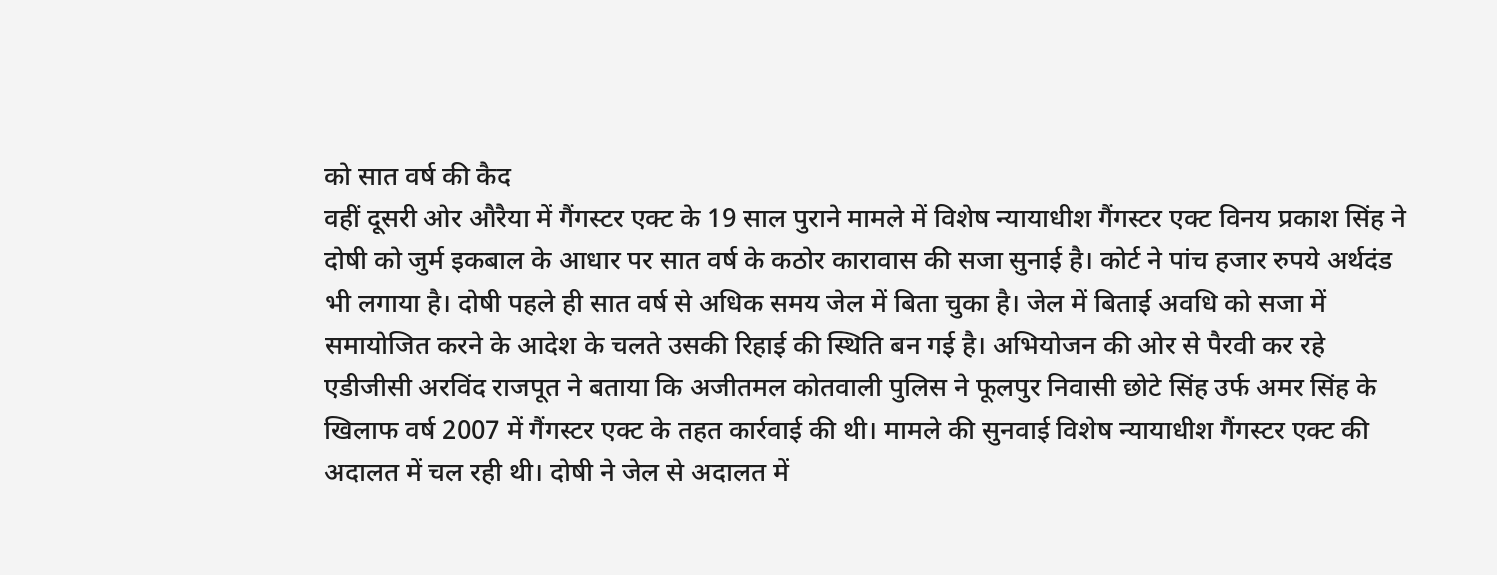को सात वर्ष की कैद
वहीं दूसरी ओर औरैया में गैंगस्टर एक्ट के 19 साल पुराने मामले में विशेष न्यायाधीश गैंगस्टर एक्ट विनय प्रकाश सिंह ने दोषी को जुर्म इकबाल के आधार पर सात वर्ष के कठोर कारावास की सजा सुनाई है। कोर्ट ने पांच हजार रुपये अर्थदंड भी लगाया है। दोषी पहले ही सात वर्ष से अधिक समय जेल में बिता चुका है। जेल में बिताई अवधि को सजा में समायोजित करने के आदेश के चलते उसकी रिहाई की स्थिति बन गई है। अभियोजन की ओर से पैरवी कर रहे एडीजीसी अरविंद राजपूत ने बताया कि अजीतमल कोतवाली पुलिस ने फूलपुर निवासी छोटे सिंह उर्फ अमर सिंह के खिलाफ वर्ष 2007 में गैंगस्टर एक्ट के तहत कार्रवाई की थी। मामले की सुनवाई विशेष न्यायाधीश गैंगस्टर एक्ट की अदालत में चल रही थी। दोषी ने जेल से अदालत में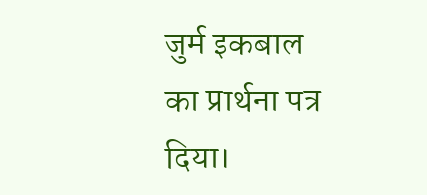जुर्म इकबाल का प्रार्थना पत्र दिया।